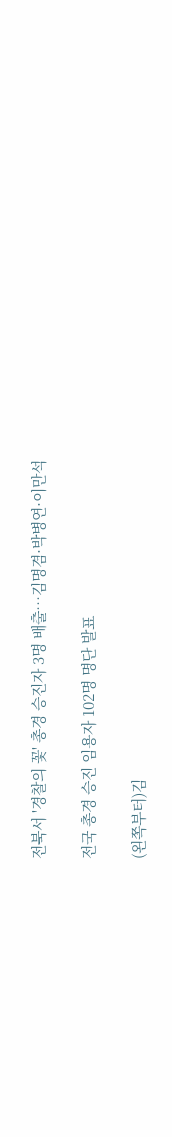전북서 '경찰의 꽃' 총경 승진자 3명 배출…김명겸·박병연·이만석

전국 총경 승진 임용자 102명 명단 발표

(왼쪽부터)김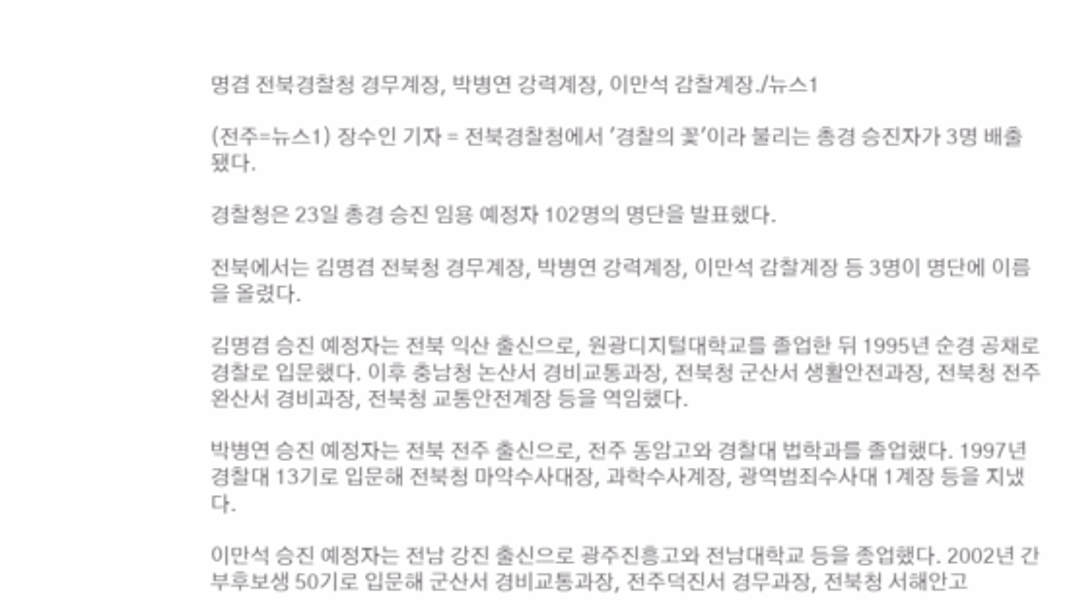명겸 전북경찰청 경무계장, 박병연 강력계장, 이만석 감찰계장./뉴스1

(전주=뉴스1) 장수인 기자 = 전북경찰청에서 '경찰의 꽃'이라 불리는 총경 승진자가 3명 배출됐다.

경찰청은 23일 총경 승진 임용 예정자 102명의 명단을 발표했다.

전북에서는 김명겸 전북청 경무계장, 박병연 강력계장, 이만석 감찰계장 등 3명이 명단에 이름을 올렸다.

김명겸 승진 예정자는 전북 익산 출신으로, 원광디지털대학교를 졸업한 뒤 1995년 순경 공채로 경찰로 입문했다. 이후 충남청 논산서 경비교통과장, 전북청 군산서 생활안전과장, 전북청 전주완산서 경비과장, 전북청 교통안전계장 등을 역임했다.

박병연 승진 예정자는 전북 전주 출신으로, 전주 동암고와 경찰대 법학과를 졸업했다. 1997년 경찰대 13기로 입문해 전북청 마약수사대장, 과학수사계장, 광역범죄수사대 1계장 등을 지냈다.

이만석 승진 예정자는 전남 강진 출신으로 광주진흥고와 전남대학교 등을 종업했다. 2002년 간부후보생 50기로 입문해 군산서 경비교통과장, 전주덕진서 경무과장, 전북청 서해안고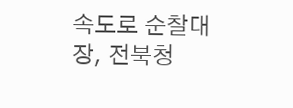속도로 순찰대장, 전북청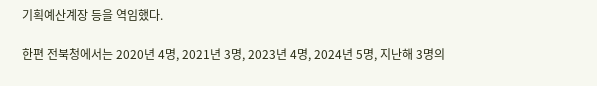기획예산계장 등을 역임했다.

한편 전북청에서는 2020년 4명, 2021년 3명, 2023년 4명, 2024년 5명, 지난해 3명의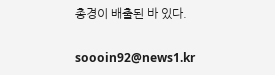총경이 배출된 바 있다.

soooin92@news1.kr